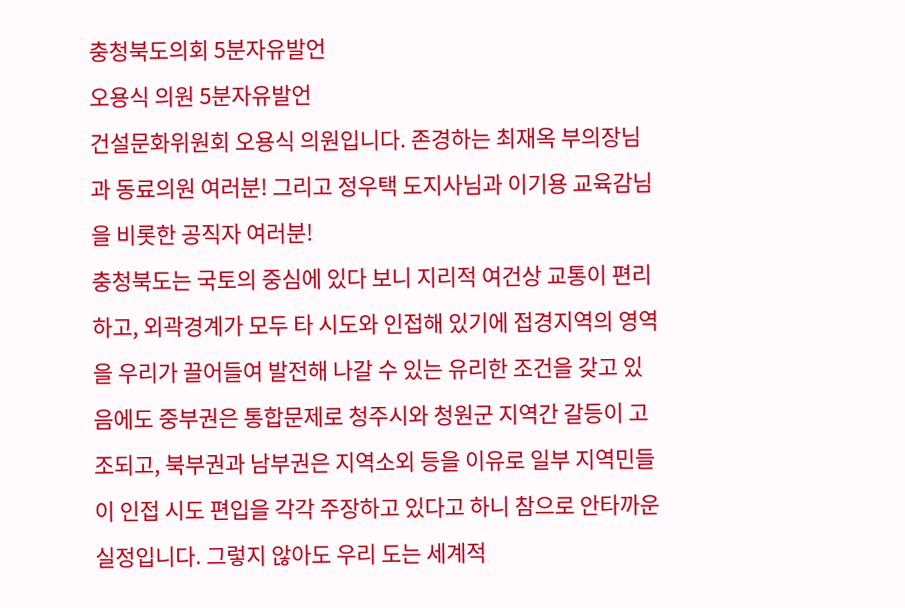충청북도의회 5분자유발언
오용식 의원 5분자유발언
건설문화위원회 오용식 의원입니다. 존경하는 최재옥 부의장님과 동료의원 여러분! 그리고 정우택 도지사님과 이기용 교육감님을 비롯한 공직자 여러분!
충청북도는 국토의 중심에 있다 보니 지리적 여건상 교통이 편리하고, 외곽경계가 모두 타 시도와 인접해 있기에 접경지역의 영역을 우리가 끌어들여 발전해 나갈 수 있는 유리한 조건을 갖고 있음에도 중부권은 통합문제로 청주시와 청원군 지역간 갈등이 고조되고, 북부권과 남부권은 지역소외 등을 이유로 일부 지역민들이 인접 시도 편입을 각각 주장하고 있다고 하니 참으로 안타까운 실정입니다. 그렇지 않아도 우리 도는 세계적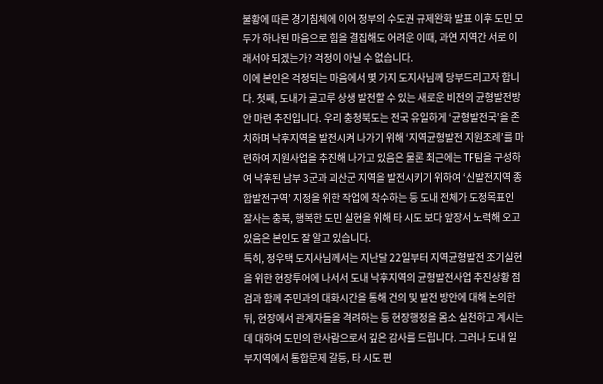불황에 따른 경기침체에 이어 정부의 수도권 규제완화 발표 이후 도민 모두가 하나된 마음으로 힘을 결집해도 어려운 이때, 과연 지역간 서로 이래서야 되겠는가? 걱정이 아닐 수 없습니다.
이에 본인은 걱정되는 마음에서 몇 가지 도지사님께 당부드리고자 합니다. 첫째, 도내가 골고루 상생 발전할 수 있는 새로운 비전의 균형발전방안 마련 추진입니다. 우리 충청북도는 전국 유일하게 ‘균형발전국’을 존치하며 낙후지역을 발전시켜 나가기 위해 ‘지역균형발전 지원조례’를 마련하여 지원사업을 추진해 나가고 있음은 물론 최근에는 TF팀을 구성하여 낙후된 남부 3군과 괴산군 지역을 발전시키기 위하여 ‘신발전지역 종합발전구역’ 지정을 위한 작업에 착수하는 등 도내 전체가 도정목표인 잘사는 충북, 행복한 도민 실현을 위해 타 시도 보다 앞장서 노력해 오고 있음은 본인도 잘 알고 있습니다.
특히, 정우택 도지사님께서는 지난달 22일부터 지역균형발전 조기실현을 위한 현장투어에 나서서 도내 낙후지역의 균형발전사업 추진상황 점검과 함께 주민과의 대화시간을 통해 건의 및 발전 방안에 대해 논의한 뒤, 현장에서 관계자들을 격려하는 등 현장행정을 몸소 실천하고 계시는데 대하여 도민의 한사람으로서 깊은 감사를 드립니다. 그러나 도내 일부지역에서 통합문제 갈등, 타 시도 편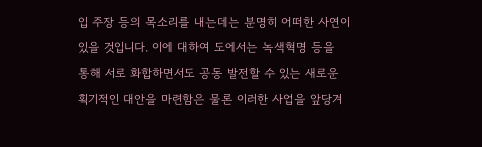입 주장 등의 목소리를 내는데는 분명히 어떠한 사연이 있을 것입니다. 이에 대하여 도에서는 녹색혁명 등을 통해 서로 화합하면서도 공동 발전할 수 있는 새로운 획기적인 대안을 마련함은 물론 이러한 사업을 앞당겨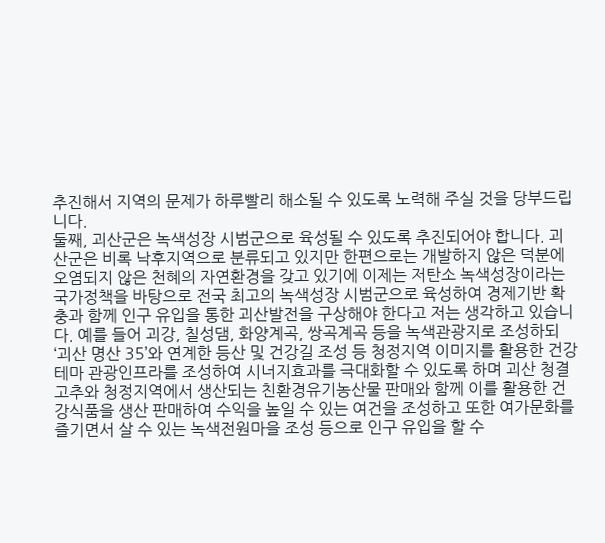추진해서 지역의 문제가 하루빨리 해소될 수 있도록 노력해 주실 것을 당부드립니다.
둘째, 괴산군은 녹색성장 시범군으로 육성될 수 있도록 추진되어야 합니다. 괴산군은 비록 낙후지역으로 분류되고 있지만 한편으로는 개발하지 않은 덕분에 오염되지 않은 천혜의 자연환경을 갖고 있기에 이제는 저탄소 녹색성장이라는 국가정책을 바탕으로 전국 최고의 녹색성장 시범군으로 육성하여 경제기반 확충과 함께 인구 유입을 통한 괴산발전을 구상해야 한다고 저는 생각하고 있습니다. 예를 들어 괴강, 칠성댐, 화양계곡, 쌍곡계곡 등을 녹색관광지로 조성하되 ‘괴산 명산 35’와 연계한 등산 및 건강길 조성 등 청정지역 이미지를 활용한 건강테마 관광인프라를 조성하여 시너지효과를 극대화할 수 있도록 하며 괴산 청결고추와 청정지역에서 생산되는 친환경유기농산물 판매와 함께 이를 활용한 건강식품을 생산 판매하여 수익을 높일 수 있는 여건을 조성하고 또한 여가문화를 즐기면서 살 수 있는 녹색전원마을 조성 등으로 인구 유입을 할 수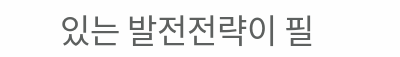있는 발전전략이 필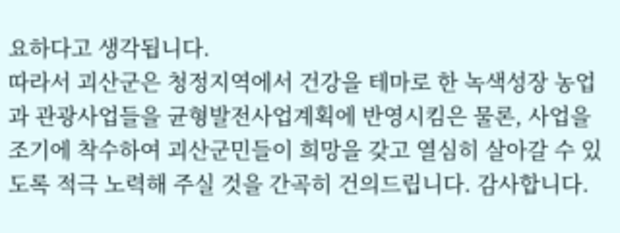요하다고 생각됩니다.
따라서 괴산군은 청정지역에서 건강을 테마로 한 녹색성장 농업과 관광사업들을 균형발전사업계획에 반영시킴은 물론, 사업을 조기에 착수하여 괴산군민들이 희망을 갖고 열심히 살아갈 수 있도록 적극 노력해 주실 것을 간곡히 건의드립니다. 감사합니다.